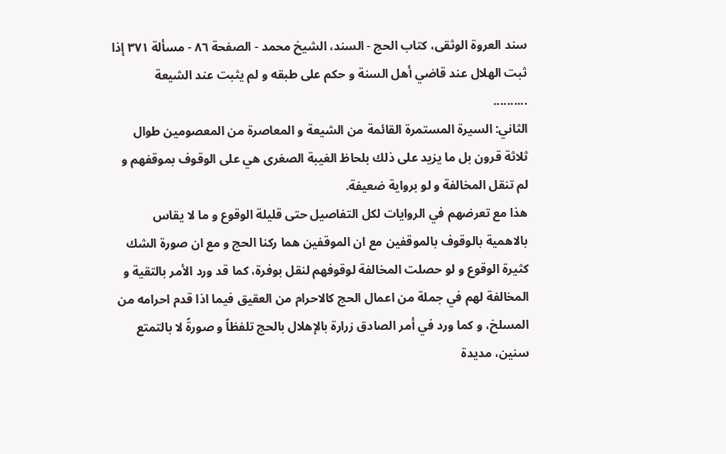سند العروة الوثقى، كتاب الحج - السند، الشيخ محمد - الصفحة ٨٦ - مسألة ٣٧١ إذا ثبت الهلال عند قاضي أهل السنة و حكم على طبقه و لم يثبت عند الشيعة
..........
الثاني: السيرة المستمرة القائمة من الشيعة و المعاصرة من المعصومين طوال ثلاثة قرون بل ما يزيد على ذلك بلحاظ الغيبة الصغرى هي على الوقوف بموقفهم و لم تنقل المخالفة و لو برواية ضعيفة.
هذا مع تعرضهم في الروايات لكل التفاصيل حتى قليلة الوقوع و ما لا يقاس بالاهمية بالوقوف بالموقفين مع ان الموقفين هما ركنا الحج و مع ان صورة الشك كثيرة الوقوع و لو حصلت المخالفة لوقوفهم لنقل بوفرة، كما قد ورد الأمر بالتقية و المخالفة لهم في جملة من اعمال الحج كالاحرام من العقيق فيما اذا قدم احرامه من المسلخ، و كما ورد في أمر الصادق زرارة بالإهلال بالحج تلفظاً و صورةً لا بالتمتع سنين، مديدة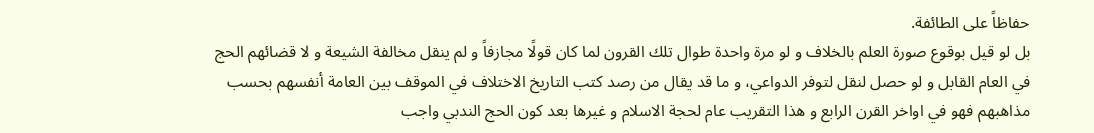حفاظاً على الطائفة.
بل لو قيل بوقوع صورة العلم بالخلاف و لو مرة واحدة طوال تلك القرون لما كان قولًا مجازفاً و لم ينقل مخالفة الشيعة و لا قضائهم الحج في العام القابل و لو حصل لنقل لتوفر الدواعي، و ما قد يقال من رصد كتب التاريخ الاختلاف في الموقف بين العامة أنفسهم بحسب مذاهبهم فهو في اواخر القرن الرابع و هذا التقريب عام لحجة الاسلام و غيرها بعد كون الحج الندبي واجب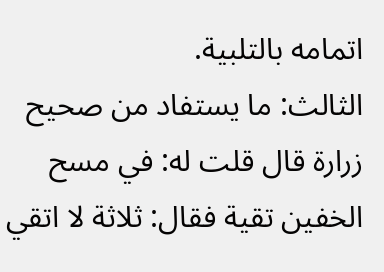اتمامه بالتلبية.
الثالث: ما يستفاد من صحيح زرارة قال قلت له: في مسح الخفين تقية فقال: ثلاثة لا اتقي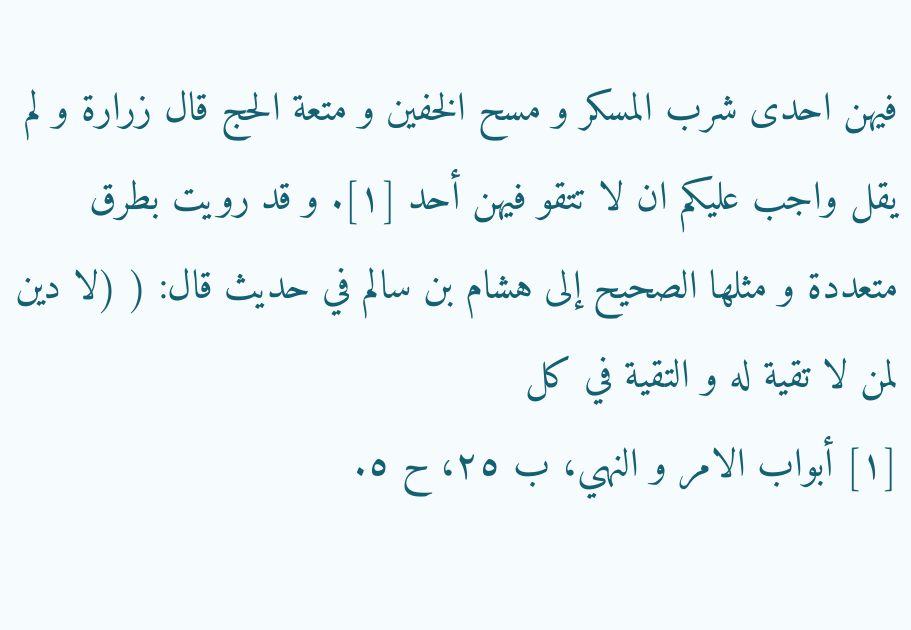فيهن احدى شرب المسكر و مسح الخفين و متعة الحج قال زرارة و لم يقل واجب عليكم ان لا تتقو فيهن أحد [١]. و قد رويت بطرق متعددة و مثلها الصحيح إلى هشام بن سالم في حديث قال: ( (لا دين لمن لا تقية له و التقية في كل
[١] أبواب الامر و النهي، ب ٢٥، ح ٥.